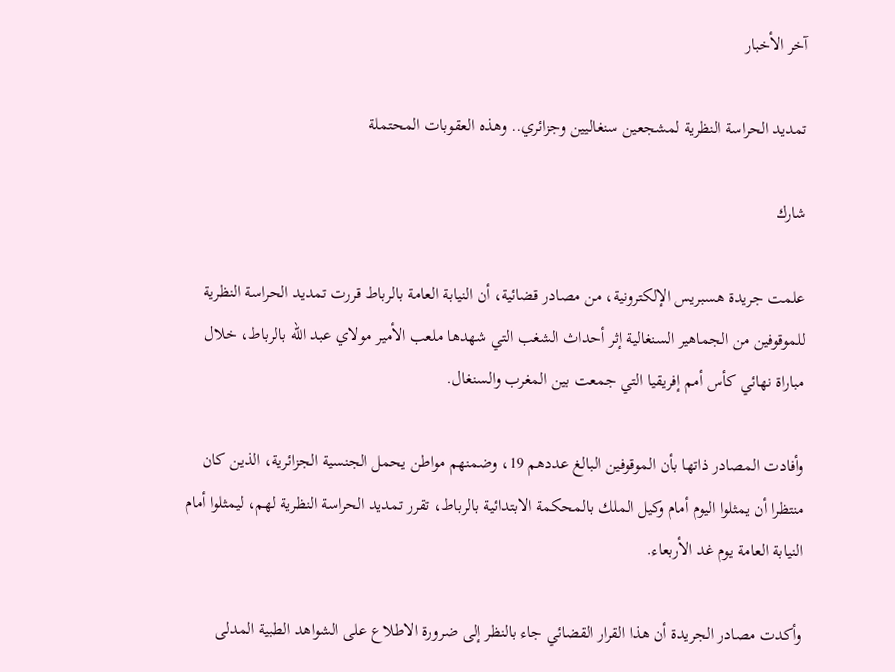آخر الأخبار

تمديد الحراسة النظرية لمشجعين سنغاليين وجزائري.. وهذه العقوبات المحتملة

شارك

علمت جريدة هسبريس الإلكترونية، من مصادر قضائية، أن النيابة العامة بالرباط قررت تمديد الحراسة النظرية للموقوفين من الجماهير السنغالية إثر أحداث الشغب التي شهدها ملعب الأمير مولاي عبد الله بالرباط، خلال مباراة نهائي كأس أمم إفريقيا التي جمعت بين المغرب والسنغال.

وأفادت المصادر ذاتها بأن الموقوفين البالغ عددهم 19، وضمنهم مواطن يحمل الجنسية الجزائرية، الذين كان منتظرا أن يمثلوا اليوم أمام وكيل الملك بالمحكمة الابتدائية بالرباط، تقرر تمديد الحراسة النظرية لهم، ليمثلوا أمام النيابة العامة يوم غد الأربعاء.

وأكدت مصادر الجريدة أن هذا القرار القضائي جاء بالنظر إلى ضرورة الاطلاع على الشواهد الطبية المدلى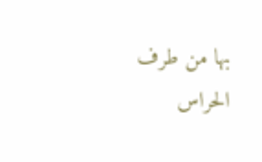بها من طرف الحراس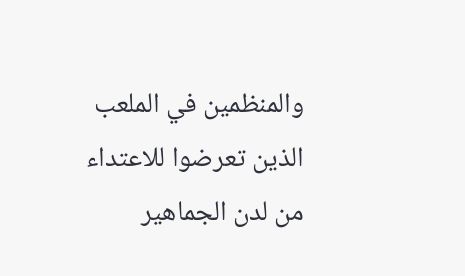والمنظمين في الملعب الذين تعرضوا للاعتداء من لدن الجماهير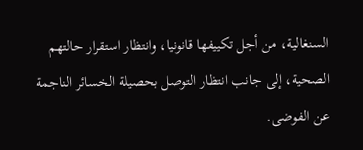السنغالية، من أجل تكييفها قانونيا، وانتظار استقرار حالتهم الصحية، إلى جانب انتظار التوصل بحصيلة الخسائر الناجمة عن الفوضى.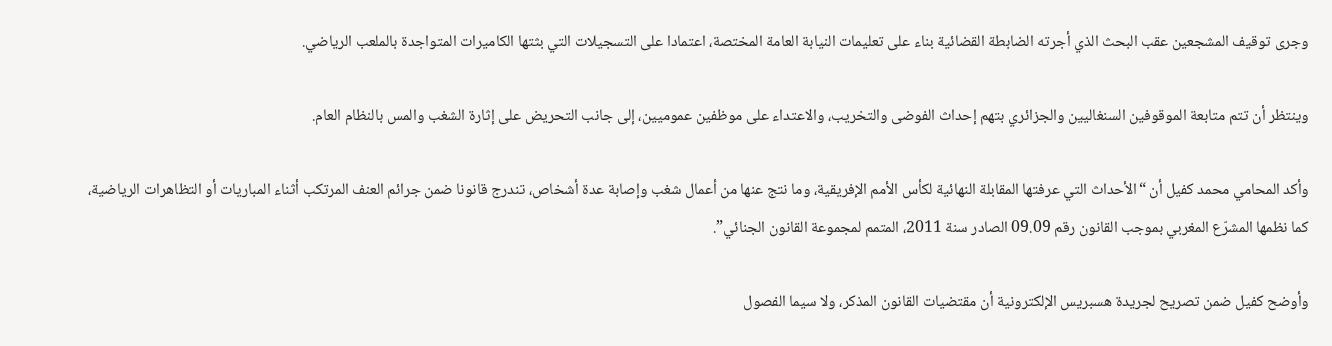وجرى توقيف المشجعين عقب البحث الذي أجرته الضابطة القضائية بناء على تعليمات النيابة العامة المختصة، اعتمادا على التسجيلات التي بثتها الكاميرات المتواجدة بالملعب الرياضي.

وينتظر أن تتم متابعة الموقوفين السنغاليين والجزائري بتهم إحداث الفوضى والتخريب، والاعتداء على موظفين عموميين، إلى جانب التحريض على إثارة الشغب والمس بالنظام العام.

وأكد المحامي محمد كفيل أن “الأحداث التي عرفتها المقابلة النهائية لكأس الأمم الإفريقية، وما نتج عنها من أعمال شغب وإصابة عدة أشخاص، تندرج قانونا ضمن جرائم العنف المرتكب أثناء المباريات أو التظاهرات الرياضية، كما نظمها المشرّع المغربي بموجب القانون رقم 09.09 الصادر سنة 2011، المتمم لمجموعة القانون الجنائي”.

وأوضح كفيل ضمن تصريح لجريدة هسبريس الإلكترونية أن مقتضيات القانون المذكر، ولا سيما الفصول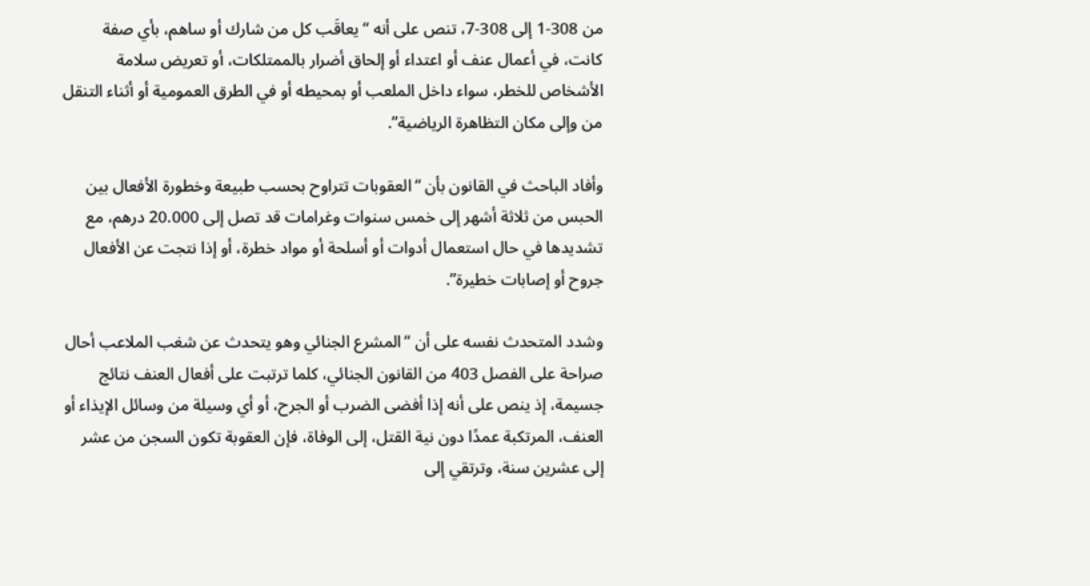من 308-1 إلى 308-7، تنص على أنه “يعاقَب كل من شارك أو ساهم، بأي صفة كانت، في أعمال عنف أو اعتداء أو إلحاق أضرار بالممتلكات، أو تعريض سلامة الأشخاص للخطر، سواء داخل الملعب أو بمحيطه أو في الطرق العمومية أو أثناء التنقل من وإلى مكان التظاهرة الرياضية”.

وأفاد الباحث في القانون بأن “العقوبات تتراوح بحسب طبيعة وخطورة الأفعال بين الحبس من ثلاثة أشهر إلى خمس سنوات وغرامات قد تصل إلى 20.000 درهم، مع تشديدها في حال استعمال أدوات أو أسلحة أو مواد خطرة، أو إذا نتجت عن الأفعال جروح أو إصابات خطيرة”.

وشدد المتحدث نفسه على أن “المشرع الجنائي وهو يتحدث عن شغب الملاعب أحال صراحة على الفصل 403 من القانون الجنائي، كلما ترتبت على أفعال العنف نتائج جسيمة، إذ ينص على أنه إذا أفضى الضرب أو الجرح، أو أي وسيلة من وسائل الإيذاء أو العنف، المرتكبة عمدًا دون نية القتل، إلى الوفاة، فإن العقوبة تكون السجن من عشر إلى عشرين سنة، وترتقي إلى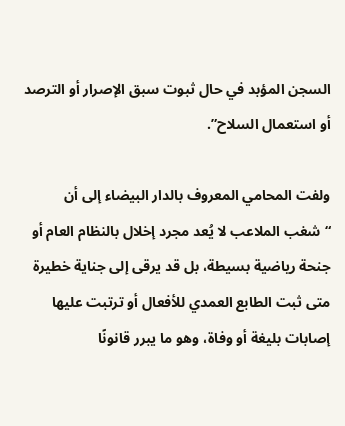السجن المؤبد في حال ثبوت سبق الإصرار أو الترصد أو استعمال السلاح”.

ولفت المحامي المعروف بالدار البيضاء إلى أن “شغب الملاعب لا يُعد مجرد إخلال بالنظام العام أو جنحة رياضية بسيطة، بل قد يرقى إلى جناية خطيرة متى ثبت الطابع العمدي للأفعال أو ترتبت عليها إصابات بليغة أو وفاة، وهو ما يبرر قانونًا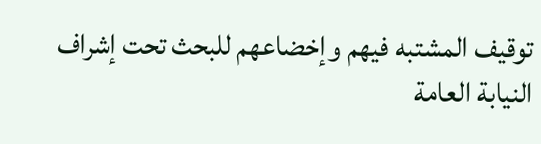توقيف المشتبه فيهم وإخضاعهم للبحث تحت إشراف النيابة العامة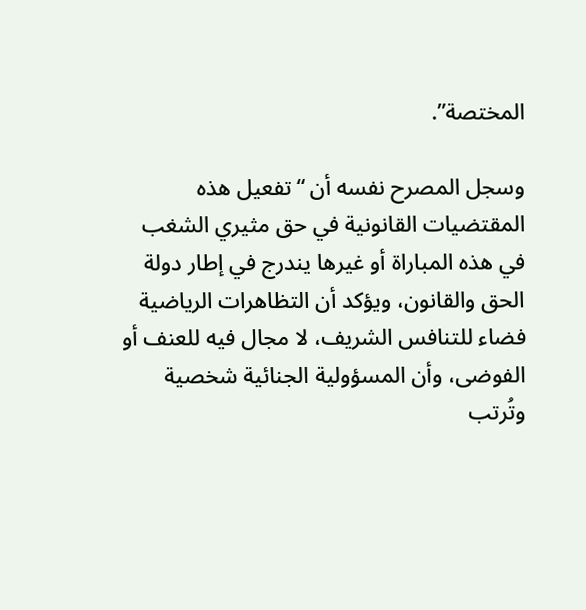المختصة”.

وسجل المصرح نفسه أن “تفعيل هذه المقتضيات القانونية في حق مثيري الشغب في هذه المباراة أو غيرها يندرج في إطار دولة الحق والقانون، ويؤكد أن التظاهرات الرياضية فضاء للتنافس الشريف، لا مجال فيه للعنف أو الفوضى، وأن المسؤولية الجنائية شخصية وتُرتب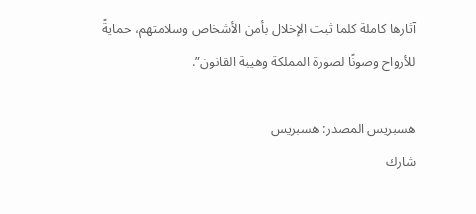آثارها كاملة كلما ثبت الإخلال بأمن الأشخاص وسلامتهم، حمايةً للأرواح وصونًا لصورة المملكة وهيبة القانون”.

هسبريس المصدر: هسبريس
شارك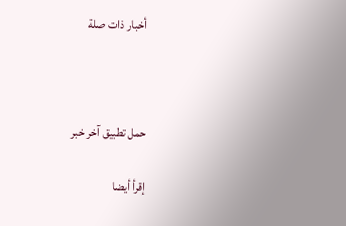أخبار ذات صلة



حمل تطبيق آخر خبر

إقرأ أيضا